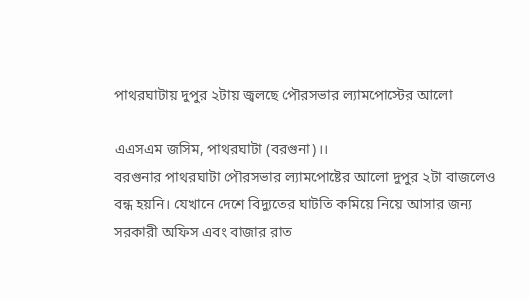পাথরঘাটায় দুপুর ২টায় জ্বলছে পৌরসভার ল্যামপোস্টের আলো

এএসএম জসিম, পাথরঘাটা (বরগুনা)।।
বরগুনার পাথরঘাটা পৌরসভার ল্যামপোষ্টের আলো দুপুর ২টা বাজলেও বন্ধ হয়নি। যেখানে দেশে বিদ্যুতের ঘাটতি কমিয়ে নিয়ে আসার জন্য সরকারী অফিস এবং বাজার রাত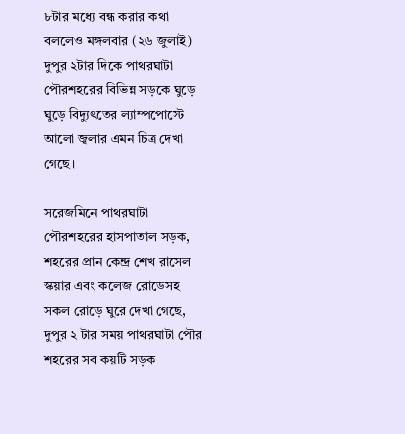৮টার মধ্যে বন্ধ করার কথা বললেও মঙ্গলবার (২৬ জুলাই) দুপুর ২টার দিকে পাথরঘাটা পৌরশহরের বিভিন্ন সড়কে ঘুড়ে ঘুড়ে বিদ্যুৎতের ল্যাম্পপোস্টে আলো জ্বলার এমন চিত্র দেখা গেছে।

সরেজমিনে পাথরঘাটা পৌরশহরের হাসপাতাল সড়ক, শহরের প্রান কেন্দ্র শেখ রাসেল স্কয়ার এবং কলেজ রোডেসহ সকল রোড়ে ঘুরে দেখা গেছে, দুপুর ২ টার সময় পাথরঘাটা পৌর শহরের সব কয়টি সড়ক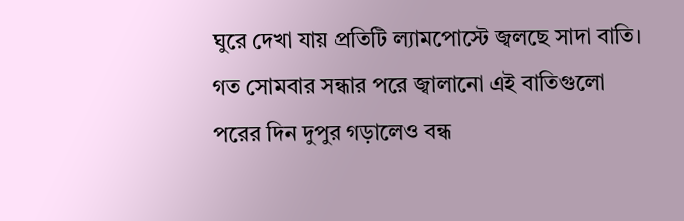ঘুরে দেখা যায় প্রতিটি ল্যামপোস্টে জ্বলছে সাদা বাতি। গত সোমবার সন্ধার পরে জ্বালানো এই বাতিগুলো পরের দিন দুপুর গড়ালেও বন্ধ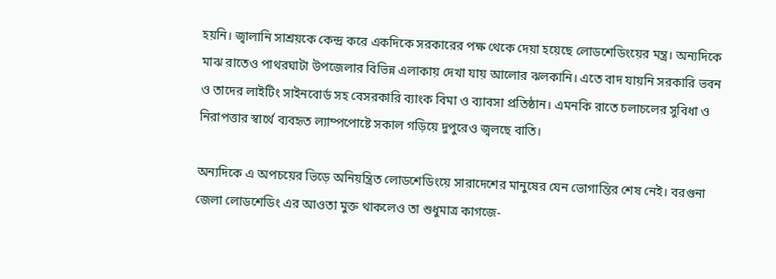হয়নি। জ্বালানি সাশ্রয়কে কেন্দ্র করে একদিকে সরকারের পক্ষ থেকে দেয়া হয়েছে লোডশেডিংয়ের মন্ত্র। অন্যদিকে মাঝ রাতেও পাথরঘাটা উপজেলার বিভিন্ন এলাকায় দেখা যায় আলোর ঝলকানি। এতে বাদ যায়নি সরকারি ভবন ও তাদের লাইটিং সাইনবোর্ড সহ বেসরকারি ব্যাংক বিমা ও ব্যাবসা প্রতিষ্ঠান। এমনকি রাতে চলাচলের সুবিধা ও নিরাপত্তার স্বার্থে ব্যবহৃত ল্যাম্পপোষ্টে সকাল গড়িয়ে দুপুরেও জ্বলছে বাতি।

অন্যদিকে এ অপচয়ের ভিড়ে অনিয়ন্ত্রিত লোডশেডিংয়ে সারাদেশের মানুষের যেন ভোগান্তির শেষ নেই। বরগুনা জেলা লোডশেডিং এর আওতা মুক্ত থাকলেও তা শুধুমাত্র কাগজে-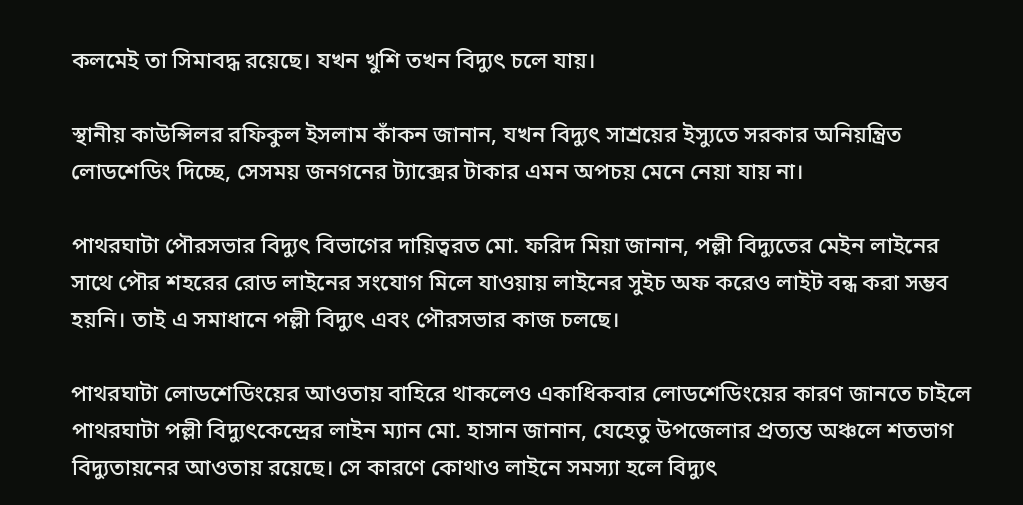কলমেই তা সিমাবদ্ধ রয়েছে। যখন খুশি তখন বিদ্যুৎ চলে যায়।

স্থানীয় কাউন্সিলর রফিকুল ইসলাম কাঁকন জানান, যখন বিদ্যুৎ সাশ্রয়ের ইস্যুতে সরকার অনিয়ন্ত্রিত লোডশেডিং দিচ্ছে, সেসময় জনগনের ট্যাক্সের টাকার এমন অপচয় মেনে নেয়া যায় না।

পাথরঘাটা পৌরসভার বিদ্যুৎ বিভাগের দায়িত্বরত মো. ফরিদ মিয়া জানান, পল্লী বিদ্যুতের মেইন লাইনের সাথে পৌর শহরের রোড লাইনের সংযোগ মিলে যাওয়ায় লাইনের সুইচ অফ করেও লাইট বন্ধ করা সম্ভব হয়নি। তাই এ সমাধানে পল্লী বিদ্যুৎ এবং পৌরসভার কাজ চলছে।

পাথরঘাটা লোডশেডিংয়ের আওতায় বাহিরে থাকলেও একাধিকবার লোডশেডিংয়ের কারণ জানতে চাইলে পাথরঘাটা পল্লী বিদ্যুৎকেন্দ্রের লাইন ম্যান মো. হাসান জানান, যেহেতু উপজেলার প্রত্যন্ত অঞ্চলে শতভাগ বিদ্যুতায়নের আওতায় রয়েছে। সে কারণে কোথাও লাইনে সমস্যা হলে বিদ্যুৎ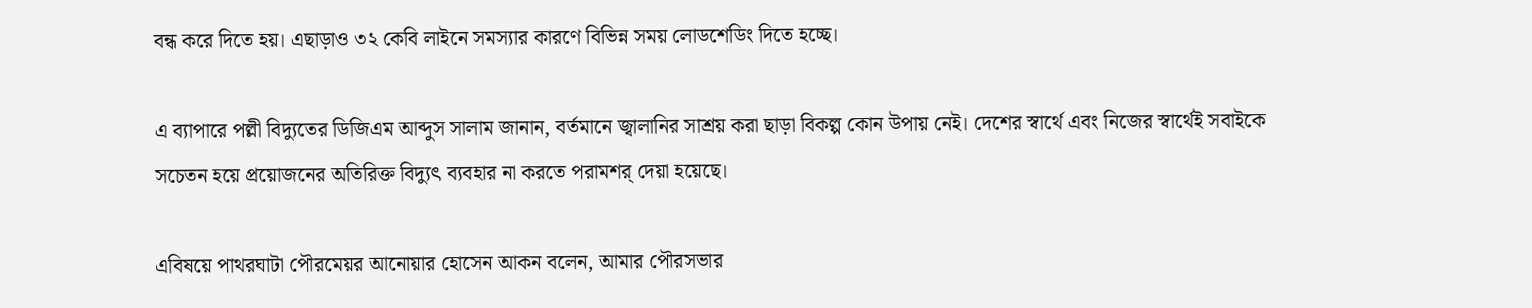বন্ধ করে দিতে হয়। এছাড়াও ৩২ কেবি লাইনে সমস্যার কারণে বিভিন্ন সময় লোডশেডিং দিতে হচ্ছে।

এ ব্যাপারে পল্লী বিদ্যুতের ডিজিএম আব্দুস সালাম জানান, বর্তমানে জ্বালানির সাশ্রয় করা ছাড়া বিকল্প কোন উপায় নেই। দেশের স্বার্থে এবং নিজের স্বার্থেই সবাইকে সচেতন হয়ে প্রয়োজনের অতিরিক্ত বিদ্যুৎ ব্যবহার না করতে পরামশর্ দেয়া হয়েছে।

এবিষয়ে পাথরঘাটা পৌরমেয়র আনোয়ার হোসেন আকন বলেন, আমার পৌরসভার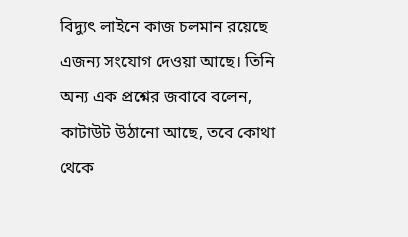বিদ্যুৎ লাইনে কাজ চলমান রয়েছে এজন্য সংযোগ দেওয়া আছে। তিনি অন্য এক প্রশ্নের জবাবে বলেন, কাটাউট উঠানো আছে, তবে কোথা থেকে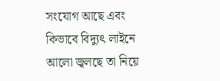সংযোগ আছে এবং কিভাবে বিদ্যুৎ লাইনে আলো জ্বলছে তা নিয়ে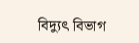বিদ্যুৎ বিভাগ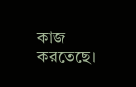কাজ করতেছে।